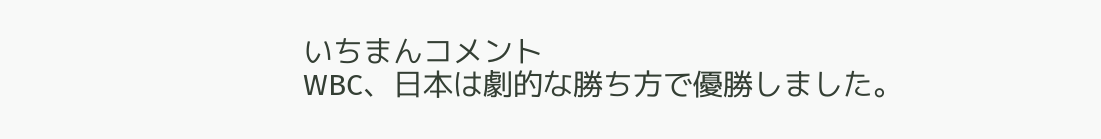いちまんコメント
WBC、日本は劇的な勝ち方で優勝しました。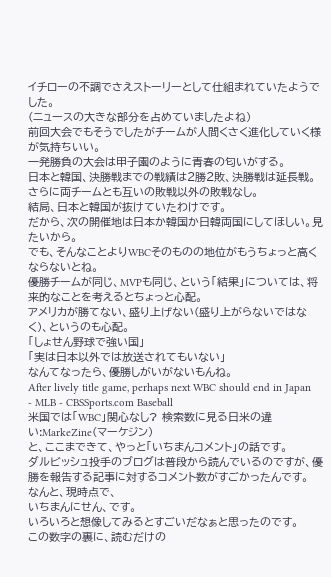イチローの不調でさえストーリーとして仕組まれていたようでした。
(ニュースの大きな部分を占めていましたよね)
前回大会でもそうでしたがチームが人間くさく進化していく様が気持ちいい。
一発勝負の大会は甲子園のように青春の匂いがする。
日本と韓国、決勝戦までの戦績は2勝2敗、決勝戦は延長戦。
さらに両チームとも互いの敗戦以外の敗戦なし。
結局、日本と韓国が抜けていたわけです。
だから、次の開催地は日本か韓国か日韓両国にしてほしい。見たいから。
でも、そんなことよりWBCそのものの地位がもうちょっと高くならないとね。
優勝チームが同じ、MVPも同じ、という「結果」については、将来的なことを考えるとちょっと心配。
アメリカが勝てない、盛り上げない(盛り上がらないではなく)、というのも心配。
「しょせん野球で強い国」
「実は日本以外では放送されてもいない」
なんてなったら、優勝しがいがないもんね。
After lively title game, perhaps next WBC should end in Japan - MLB - CBSSports.com Baseball
米国では「WBC」関心なし? 検索数に見る日米の違い:MarkeZine(マーケジン)
と、ここまできて、やっと「いちまんコメント」の話です。
ダルビッシュ投手のブログは普段から読んでいるのですが、優勝を報告する記事に対するコメント数がすごかったんです。
なんと、現時点で、
いちまんにせん、です。
いろいろと想像してみるとすごいだなぁと思ったのです。
この数字の裏に、読むだけの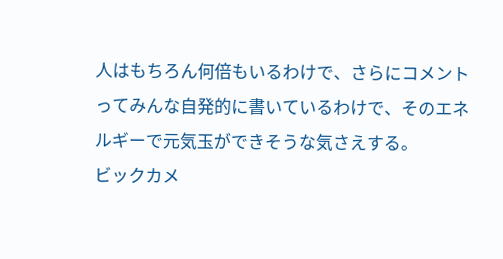人はもちろん何倍もいるわけで、さらにコメントってみんな自発的に書いているわけで、そのエネルギーで元気玉ができそうな気さえする。
ビックカメ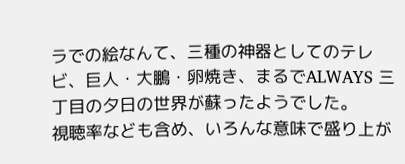ラでの絵なんて、三種の神器としてのテレビ、巨人・大鵬・卵焼き、まるでALWAYS 三丁目の夕日の世界が蘇ったようでした。
視聴率なども含め、いろんな意味で盛り上が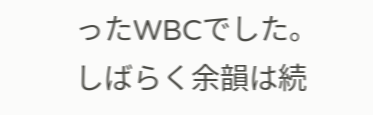ったWBCでした。
しばらく余韻は続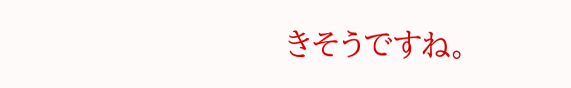きそうですね。